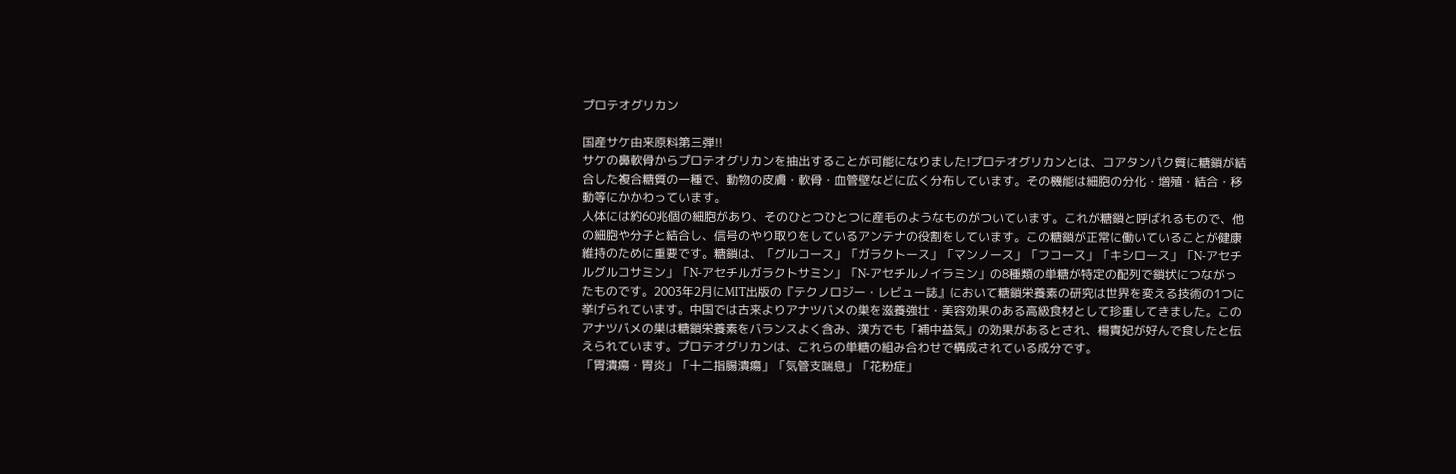プロテオグリカン

国産サケ由来原料第三弾!!
サケの鼻軟骨からプロテオグリカンを抽出することが可能になりました!プロテオグリカンとは、コアタンパク質に糖鎖が結合した複合糖質の一種で、動物の皮膚・軟骨・血管壁などに広く分布しています。その機能は細胞の分化・増殖・結合・移動等にかかわっています。
人体には約60兆個の細胞があり、そのひとつひとつに産毛のようなものがついています。これが糖鎖と呼ばれるもので、他の細胞や分子と結合し、信号のやり取りをしているアンテナの役割をしています。この糖鎖が正常に働いていることが健康維持のために重要です。糖鎖は、「グルコース」「ガラクトース」「マンノース」「フコース」「キシロース」「N-アセチルグルコサミン」「N-アセチルガラクトサミン」「N-アセチルノイラミン」の8種類の単糖が特定の配列で鎖状につながったものです。2003年2月にMIT出版の『テクノロジー・レビュー誌』において糖鎖栄養素の研究は世界を変える技術の1つに挙げられています。中国では古来よりアナツバメの巣を滋養強壮・美容効果のある高級食材として珍重してきました。このアナツバメの巣は糖鎖栄養素をバランスよく含み、漢方でも「補中益気」の効果があるとされ、楊貴妃が好んで食したと伝えられています。プロテオグリカンは、これらの単糖の組み合わせで構成されている成分です。
「胃潰瘍・胃炎」「十二指腸潰瘍」「気管支喘息」「花粉症」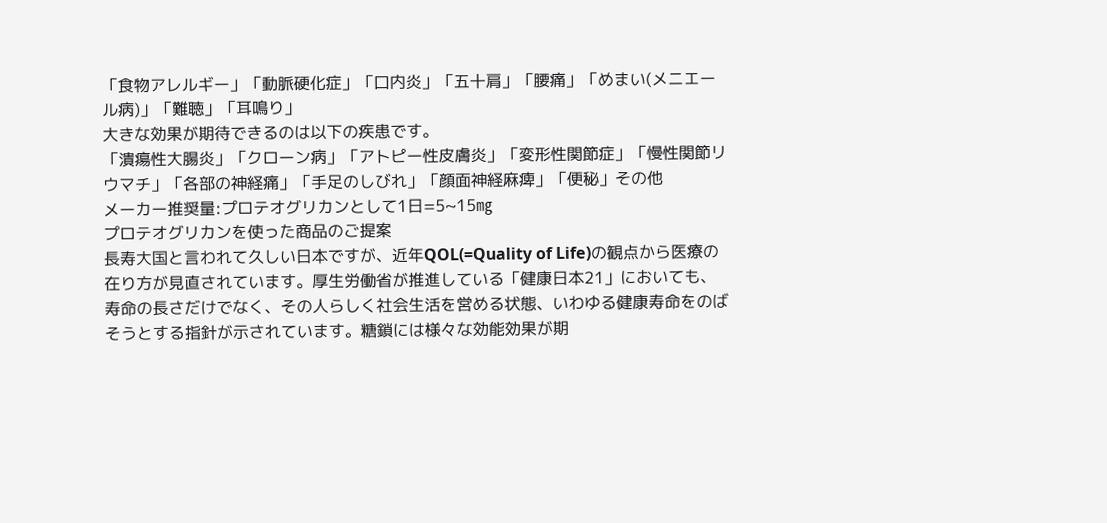「食物アレルギー」「動脈硬化症」「口内炎」「五十肩」「腰痛」「めまい(メニエール病)」「難聴」「耳鳴り」
大きな効果が期待できるのは以下の疾患です。
「潰瘍性大腸炎」「クローン病」「アトピー性皮膚炎」「変形性関節症」「慢性関節リウマチ」「各部の神経痛」「手足のしびれ」「顔面神経麻痺」「便秘」その他
メーカー推奨量:プロテオグリカンとして1日=5~15㎎
プロテオグリカンを使った商品のご提案
長寿大国と言われて久しい日本ですが、近年QOL(=Quality of Life)の観点から医療の在り方が見直されています。厚生労働省が推進している「健康日本21」においても、寿命の長さだけでなく、その人らしく社会生活を営める状態、いわゆる健康寿命をのばそうとする指針が示されています。糖鎖には様々な効能効果が期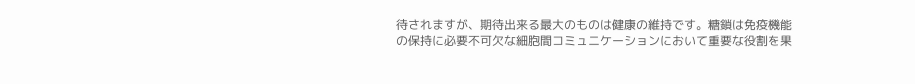待されますが、期待出来る最大のものは健康の維持です。糖鎖は免疫機能の保持に必要不可欠な細胞間コミュニケーションにおいて重要な役割を果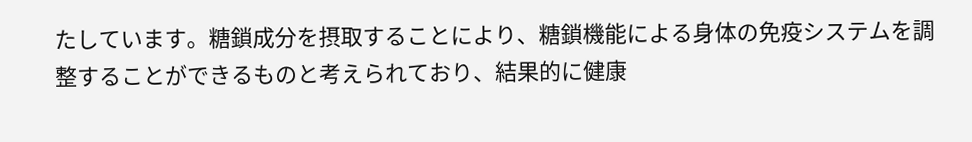たしています。糖鎖成分を摂取することにより、糖鎖機能による身体の免疫システムを調整することができるものと考えられており、結果的に健康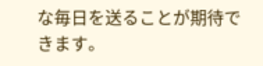な毎日を送ることが期待できます。